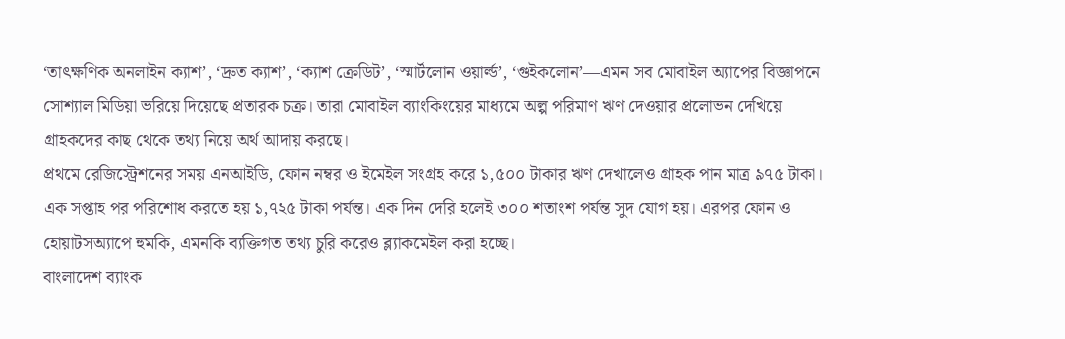‘তাৎক্ষণিক অনলাইন ক্যাশ’, ‘দ্রুত ক্যাশ’, ‘ক্যাশ ক্রেডিট’, ‘স্মার্টলোন ওয়ার্ল্ড’, ‘গুইকলোন’—এমন সব মোবাইল অ্যাপের বিজ্ঞাপনে সোশ্যাল মিডিয়া ভরিয়ে দিয়েছে প্রতারক চক্র। তারা মোবাইল ব্যাংকিংয়ের মাধ্যমে অল্প পরিমাণ ঋণ দেওয়ার প্রলোভন দেখিয়ে গ্রাহকদের কাছ থেকে তথ্য নিয়ে অর্থ আদায় করছে।
প্রথমে রেজিস্ট্রেশনের সময় এনআইডি, ফোন নম্বর ও ইমেইল সংগ্রহ করে ১,৫০০ টাকার ঋণ দেখালেও গ্রাহক পান মাত্র ৯৭৫ টাকা। এক সপ্তাহ পর পরিশোধ করতে হয় ১,৭২৫ টাকা পর্যন্ত। এক দিন দেরি হলেই ৩০০ শতাংশ পর্যন্ত সুদ যোগ হয়। এরপর ফোন ও হোয়াটসঅ্যাপে হুমকি, এমনকি ব্যক্তিগত তথ্য চুরি করেও ব্ল্যাকমেইল করা হচ্ছে।
বাংলাদেশ ব্যাংক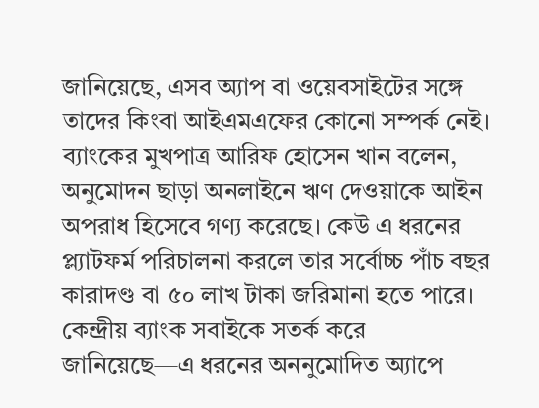জানিয়েছে, এসব অ্যাপ বা ওয়েবসাইটের সঙ্গে তাদের কিংবা আইএমএফের কোনো সম্পর্ক নেই। ব্যাংকের মুখপাত্র আরিফ হোসেন খান বলেন, অনুমোদন ছাড়া অনলাইনে ঋণ দেওয়াকে আইন অপরাধ হিসেবে গণ্য করেছে। কেউ এ ধরনের প্ল্যাটফর্ম পরিচালনা করলে তার সর্বোচ্চ পাঁচ বছর কারাদণ্ড বা ৫০ লাখ টাকা জরিমানা হতে পারে।
কেন্দ্রীয় ব্যাংক সবাইকে সতর্ক করে জানিয়েছে—এ ধরনের অননুমোদিত অ্যাপে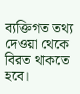ব্যক্তিগত তথ্য দেওয়া থেকে বিরত থাকতে হবে।